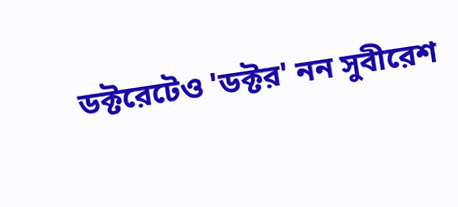ডক্টরেটেও 'ডক্টর' নন সুবীরেশ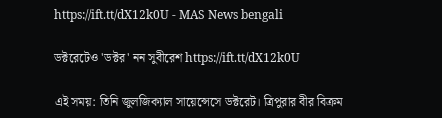https://ift.tt/dX12k0U - MAS News bengali

ডক্টরেটেও 'ডক্টর' নন সুবীরেশ https://ift.tt/dX12k0U

এই সময়: তিনি জুলজিক্যাল সায়েন্সেসে ডক্টরেট। ত্রিপুরার বীর বিক্রম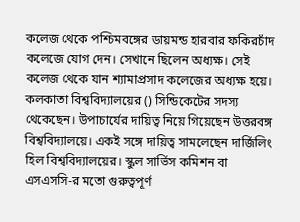কলেজ থেকে পশ্চিমবঙ্গের ডায়মন্ড হারবার ফকিরচাঁদ কলেজে যোগ দেন। সেখানে ছিলেন অধ্যক্ষ। সেই কলেজ থেকে যান শ্যামাপ্রসাদ কলেজের অধ্যক্ষ হয়ে। কলকাতা বিশ্ববিদ্যালয়ের () সিন্ডিকেটের সদস্য থেকেছেন। উপাচার্যের দায়িত্ব নিয়ে গিয়েছেন উত্তরবঙ্গ বিশ্ববিদ্যালয়ে। একই সঙ্গে দায়িত্ব সামলেছেন দার্জিলিং হিল বিশ্ববিদ্যালয়ের। স্কুল সার্ভিস কমিশন বা এসএসসি-র মতো গুরুত্বপূর্ণ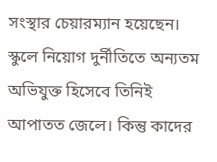সংস্থার চেয়ারম্যান হয়েছেন। স্কুলে নিয়োগ দুর্নীতিতে অন্যতম অভিযুক্ত হিসেবে তিনিই আপাতত জেলে। কিন্তু কাদের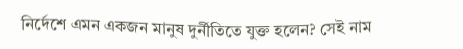নির্দেশে এমন একজন মানুষ দুর্নীতিতে যুক্ত হলেন? সেই নাম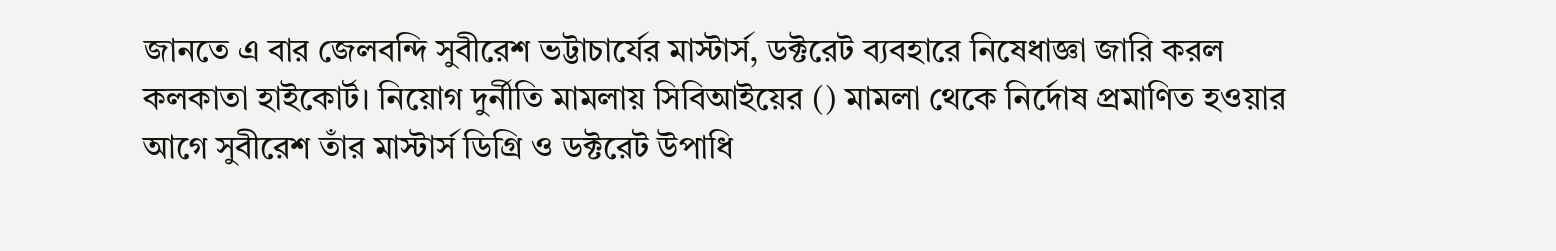জানতে এ বার জেলবন্দি সুবীরেশ ভট্টাচার্যের মাস্টার্স, ডক্টরেট ব্যবহারে নিষেধাজ্ঞা জারি করল কলকাতা হাইকোর্ট। নিয়োগ দুর্নীতি মামলায় সিবিআইয়ের () মামলা থেকে নির্দোষ প্রমাণিত হওয়ার আগে সুবীরেশ তাঁর মাস্টার্স ডিগ্রি ও ডক্টরেট উপাধি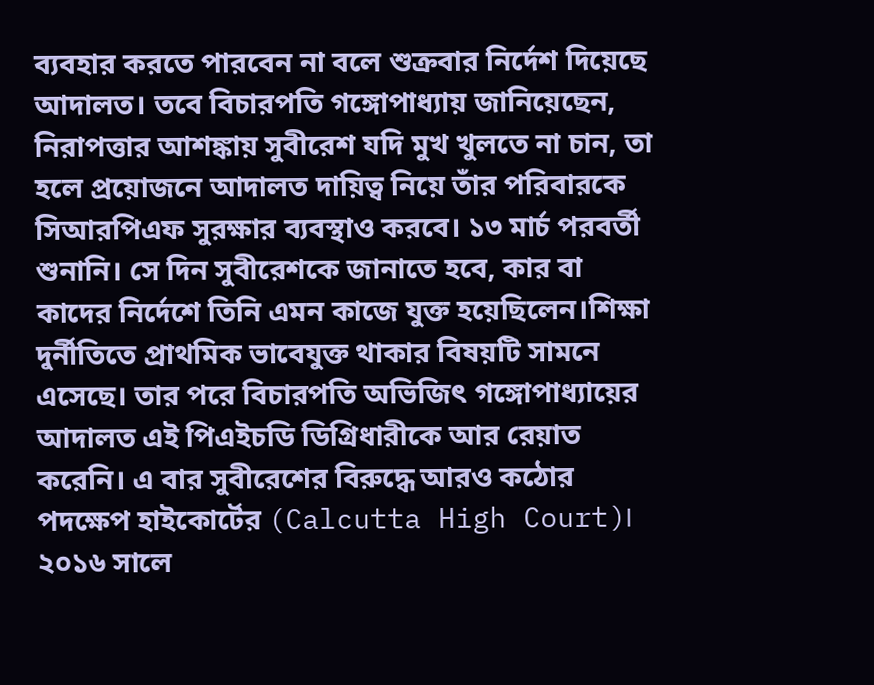ব্যবহার করতে পারবেন না বলে শুক্রবার নির্দেশ দিয়েছে আদালত। তবে বিচারপতি গঙ্গোপাধ্যায় জানিয়েছেন, নিরাপত্তার আশঙ্কায় সুবীরেশ যদি মুখ খুলতে না চান, তা হলে প্রয়োজনে আদালত দায়িত্ব নিয়ে তাঁর পরিবারকে সিআরপিএফ সুরক্ষার ব্যবস্থাও করবে। ১৩ মার্চ পরবর্তী শুনানি। সে দিন সুবীরেশকে জানাতে হবে, কার বা কাদের নির্দেশে তিনি এমন কাজে যুক্ত হয়েছিলেন।শিক্ষা দুর্নীতিতে প্রাথমিক ভাবেযুক্ত থাকার বিষয়টি সামনে এসেছে। তার পরে বিচারপতি অভিজিৎ গঙ্গোপাধ্যায়ের আদালত এই পিএইচডি ডিগ্রিধারীকে আর রেয়াত করেনি। এ বার সুবীরেশের বিরুদ্ধে আরও কঠোর পদক্ষেপ হাইকোর্টের (Calcutta High Court)। ২০১৬ সালে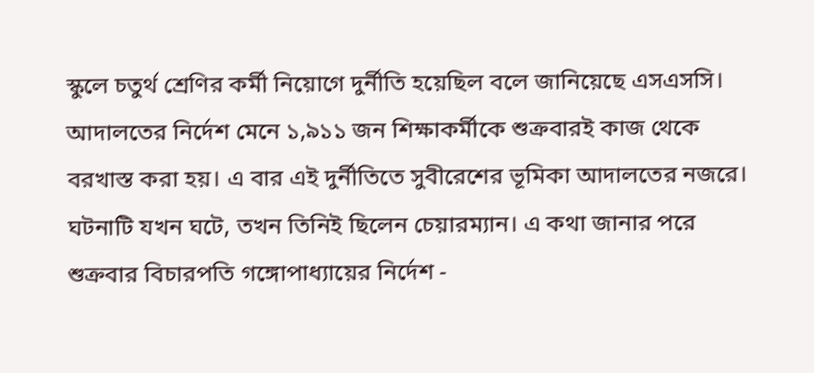স্কুলে চতুর্থ শ্রেণির কর্মী নিয়োগে দুর্নীতি হয়েছিল বলে জানিয়েছে এসএসসি। আদালতের নির্দেশ মেনে ১,৯১১ জন শিক্ষাকর্মীকে শুক্রবারই কাজ থেকে বরখাস্ত করা হয়। এ বার এই দুর্নীতিতে সুবীরেশের ভূমিকা আদালতের নজরে। ঘটনাটি যখন ঘটে, তখন তিনিই ছিলেন চেয়ারম্যান। এ কথা জানার পরে শুক্রবার বিচারপতি গঙ্গোপাধ্যায়ের নির্দেশ -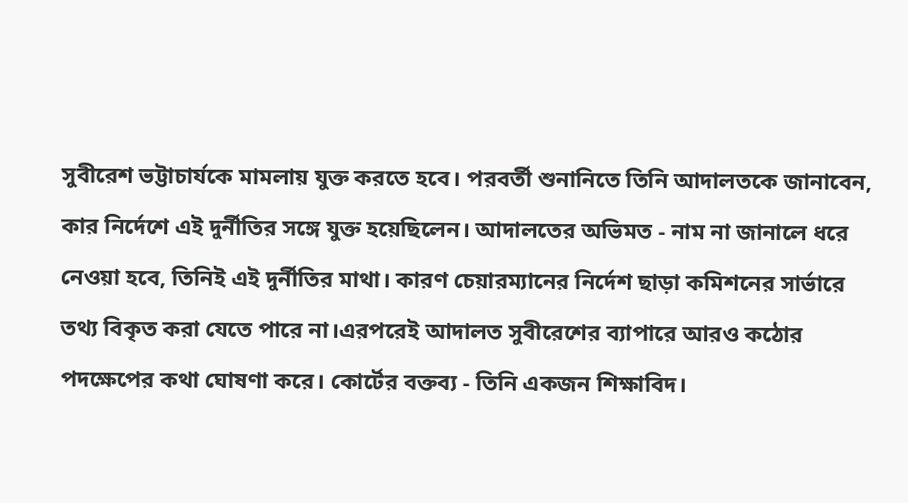সুবীরেশ ভট্টাচার্যকে মামলায় যুক্ত করতে হবে। পরবর্তী শুনানিতে তিনি আদালতকে জানাবেন, কার নির্দেশে এই দুর্নীতির সঙ্গে যুক্ত হয়েছিলেন। আদালতের অভিমত - নাম না জানালে ধরে নেওয়া হবে, তিনিই এই দুর্নীতির মাথা। কারণ চেয়ারম্যানের নির্দেশ ছাড়া কমিশনের সার্ভারে তথ্য বিকৃত করা যেতে পারে না।এরপরেই আদালত সুবীরেশের ব্যাপারে আরও কঠোর পদক্ষেপের কথা ঘোষণা করে। কোর্টের বক্তব্য - তিনি একজন শিক্ষাবিদ।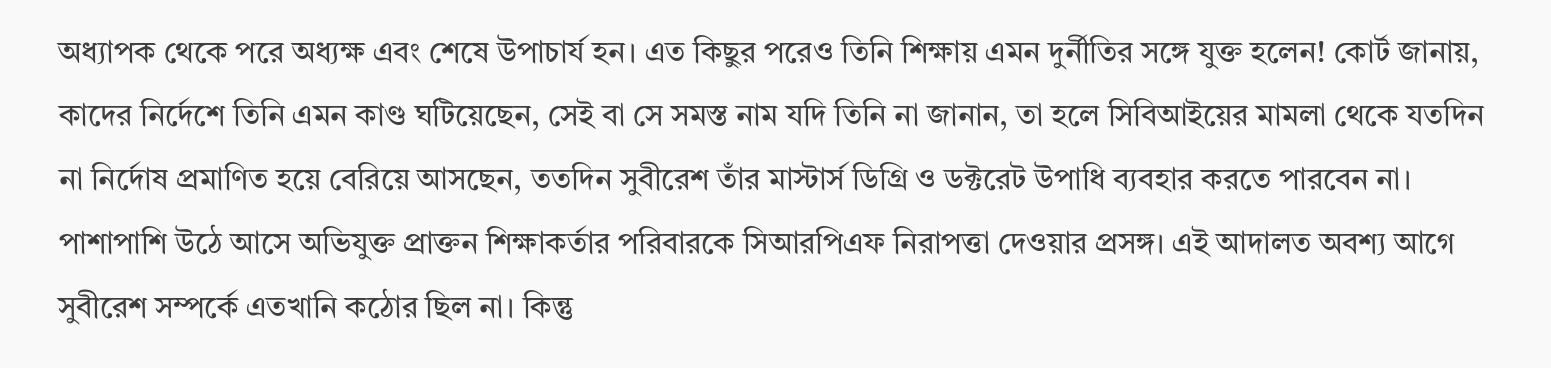অধ্যাপক থেকে পরে অধ্যক্ষ এবং শেষে উপাচার্য হন। এত কিছুর পরেও তিনি শিক্ষায় এমন দুর্নীতির সঙ্গে যুক্ত হলেন! কোর্ট জানায়, কাদের নির্দেশে তিনি এমন কাণ্ড ঘটিয়েছেন, সেই বা সে সমস্ত নাম যদি তিনি না জানান, তা হলে সিবিআইয়ের মামলা থেকে যতদিন না নির্দোষ প্রমাণিত হয়ে বেরিয়ে আসছেন, ততদিন সুবীরেশ তাঁর মাস্টার্স ডিগ্রি ও ডক্টরেট উপাধি ব্যবহার করতে পারবেন না। পাশাপাশি উঠে আসে অভিযুক্ত প্রাক্তন শিক্ষাকর্তার পরিবারকে সিআরপিএফ নিরাপত্তা দেওয়ার প্রসঙ্গ। এই আদালত অবশ্য আগে সুবীরেশ সম্পর্কে এতখানি কঠোর ছিল না। কিন্তু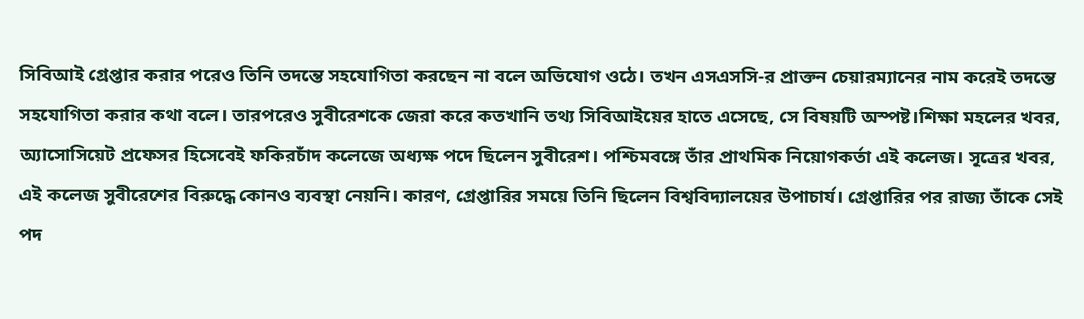সিবিআই গ্রেপ্তার করার পরেও তিনি তদন্তে সহযোগিতা করছেন না বলে অভিযোগ ওঠে। তখন এসএসসি-র প্রাক্তন চেয়ারম্যানের নাম করেই তদন্তে সহযোগিতা করার কথা বলে। তারপরেও সুবীরেশকে জেরা করে কতখানি তথ্য সিবিআইয়ের হাতে এসেছে, সে বিষয়টি অস্পষ্ট।শিক্ষা মহলের খবর, অ্যাসোসিয়েট প্রফেসর হিসেবেই ফকিরচাঁদ কলেজে অধ্যক্ষ পদে ছিলেন সুবীরেশ। পশ্চিমবঙ্গে তাঁর প্রাথমিক নিয়োগকর্তা এই কলেজ। সূত্রের খবর, এই কলেজ সুবীরেশের বিরুদ্ধে কোনও ব্যবস্থা নেয়নি। কারণ, গ্রেপ্তারির সময়ে তিনি ছিলেন বিশ্ববিদ্যালয়ের উপাচার্য। গ্রেপ্তারির পর রাজ্য তাঁকে সেই পদ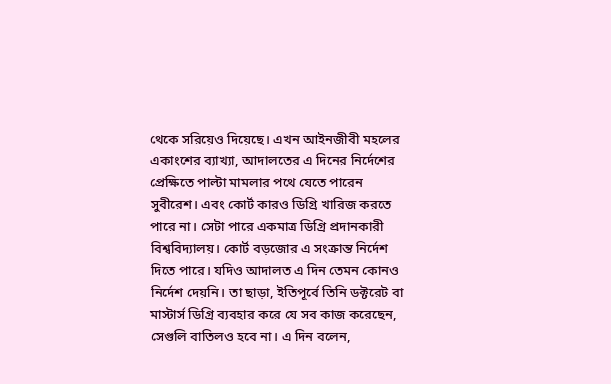থেকে সরিয়েও দিয়েছে। এখন আইনজীবী মহলের একাংশের ব্যাখ্যা, আদালতের এ দিনের নির্দেশের প্রেক্ষিতে পাল্টা মামলার পথে যেতে পারেন সুবীরেশ। এবং কোর্ট কারও ডিগ্রি খারিজ করতে পারে না। সেটা পারে একমাত্র ডিগ্রি প্রদানকারী বিশ্ববিদ্যালয়। কোর্ট বড়জোর এ সংক্রান্ত নির্দেশ দিতে পারে। যদিও আদালত এ দিন তেমন কোনও নির্দেশ দেয়নি। তা ছাড়া, ইতিপূর্বে তিনি ডক্টরেট বা মাস্টার্স ডিগ্রি ব্যবহার করে যে সব কাজ করেছেন, সেগুলি বাতিলও হবে না। এ দিন বলেন,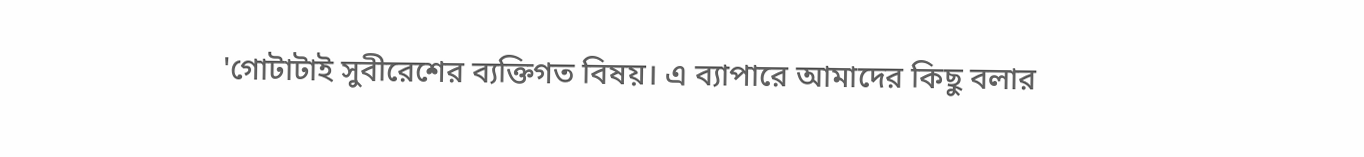'গোটাটাই সুবীরেশের ব্যক্তিগত বিষয়। এ ব্যাপারে আমাদের কিছু বলার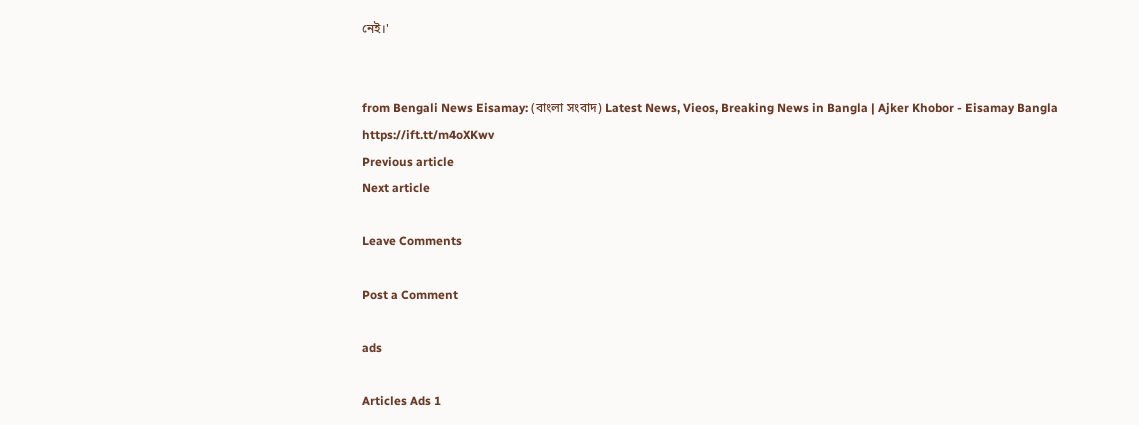নেই।'


from Bengali News Eisamay: (বাংলা সংবাদ) Latest News, Vieos, Breaking News in Bangla | Ajker Khobor - Eisamay Bangla https://ift.tt/m4oXKwv
Previous article
Next article

Leave Comments

Post a Comment

ads

Articles Ads 1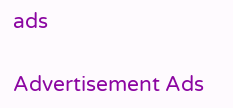ads

Advertisement Ads